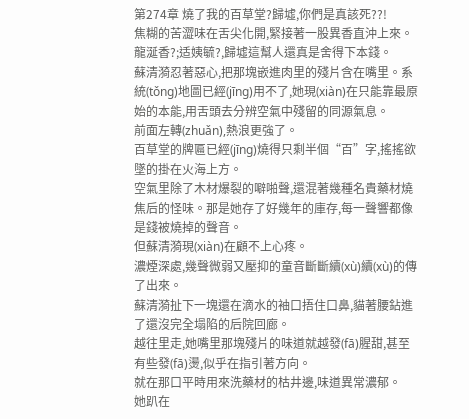第274章 燒了我的百草堂?歸墟,你們是真該死??!
焦糊的苦澀味在舌尖化開,緊接著一股異香直沖上來。
龍涎香?;适姨毓?,歸墟這幫人還真是舍得下本錢。
蘇清漪忍著惡心,把那塊嵌進肉里的殘片含在嘴里。系統(tǒng)地圖已經(jīng)用不了,她現(xiàn)在只能靠最原始的本能,用舌頭去分辨空氣中殘留的同源氣息。
前面左轉(zhuǎn),熱浪更強了。
百草堂的牌匾已經(jīng)燒得只剩半個“百”字,搖搖欲墜的掛在火海上方。
空氣里除了木材爆裂的噼啪聲,還混著幾種名貴藥材燒焦后的怪味。那是她存了好幾年的庫存,每一聲響都像是錢被燒掉的聲音。
但蘇清漪現(xiàn)在顧不上心疼。
濃煙深處,幾聲微弱又壓抑的童音斷斷續(xù)續(xù)的傳了出來。
蘇清漪扯下一塊還在滴水的袖口捂住口鼻,貓著腰鉆進了還沒完全塌陷的后院回廊。
越往里走,她嘴里那塊殘片的味道就越發(fā)腥甜,甚至有些發(fā)燙,似乎在指引著方向。
就在那口平時用來洗藥材的枯井邊,味道異常濃郁。
她趴在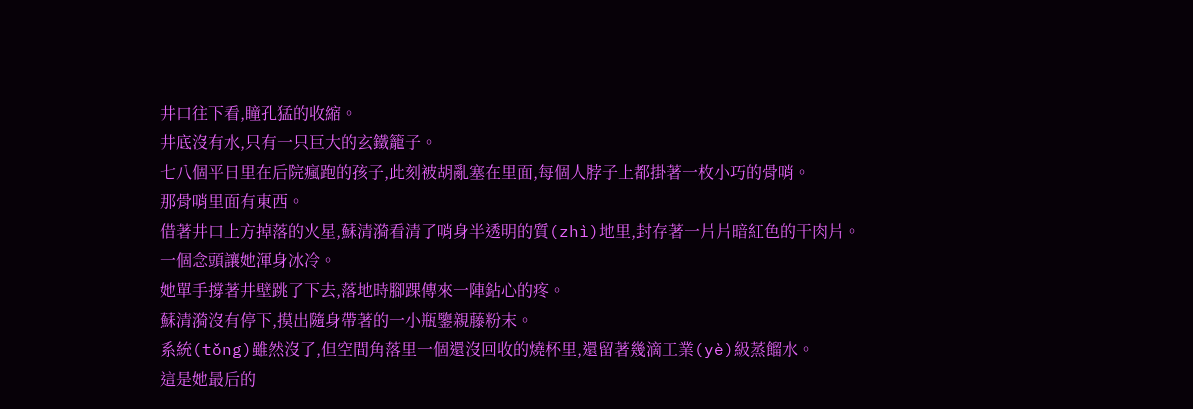井口往下看,瞳孔猛的收縮。
井底沒有水,只有一只巨大的玄鐵籠子。
七八個平日里在后院瘋跑的孩子,此刻被胡亂塞在里面,每個人脖子上都掛著一枚小巧的骨哨。
那骨哨里面有東西。
借著井口上方掉落的火星,蘇清漪看清了哨身半透明的質(zhì)地里,封存著一片片暗紅色的干肉片。
一個念頭讓她渾身冰冷。
她單手撐著井壁跳了下去,落地時腳踝傳來一陣鉆心的疼。
蘇清漪沒有停下,摸出隨身帶著的一小瓶鑒親藤粉末。
系統(tǒng)雖然沒了,但空間角落里一個還沒回收的燒杯里,還留著幾滴工業(yè)級蒸餾水。
這是她最后的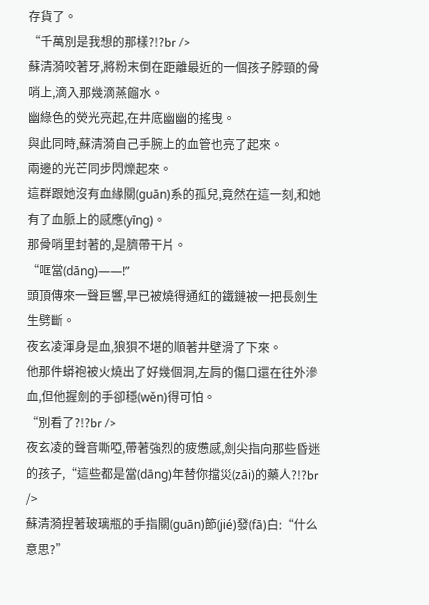存貨了。
“千萬別是我想的那樣?!?br />
蘇清漪咬著牙,將粉末倒在距離最近的一個孩子脖頸的骨哨上,滴入那幾滴蒸餾水。
幽綠色的熒光亮起,在井底幽幽的搖曳。
與此同時,蘇清漪自己手腕上的血管也亮了起來。
兩邊的光芒同步閃爍起來。
這群跟她沒有血緣關(guān)系的孤兒,竟然在這一刻,和她有了血脈上的感應(yīng)。
那骨哨里封著的,是臍帶干片。
“哐當(dāng)——!”
頭頂傳來一聲巨響,早已被燒得通紅的鐵鏈被一把長劍生生劈斷。
夜玄凌渾身是血,狼狽不堪的順著井壁滑了下來。
他那件蟒袍被火燒出了好幾個洞,左肩的傷口還在往外滲血,但他握劍的手卻穩(wěn)得可怕。
“別看了?!?br />
夜玄凌的聲音嘶啞,帶著強烈的疲憊感,劍尖指向那些昏迷的孩子,“這些都是當(dāng)年替你擋災(zāi)的藥人?!?br />
蘇清漪捏著玻璃瓶的手指關(guān)節(jié)發(fā)白:“什么意思?”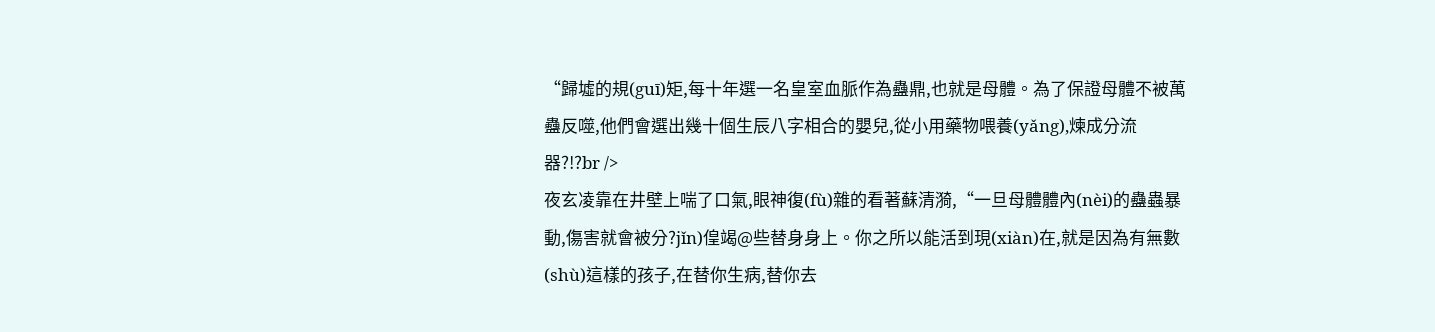“歸墟的規(guī)矩,每十年選一名皇室血脈作為蠱鼎,也就是母體。為了保證母體不被萬蠱反噬,他們會選出幾十個生辰八字相合的嬰兒,從小用藥物喂養(yǎng),煉成分流器?!?br />
夜玄凌靠在井壁上喘了口氣,眼神復(fù)雜的看著蘇清漪,“一旦母體體內(nèi)的蠱蟲暴動,傷害就會被分?jǐn)偟竭@些替身身上。你之所以能活到現(xiàn)在,就是因為有無數(shù)這樣的孩子,在替你生病,替你去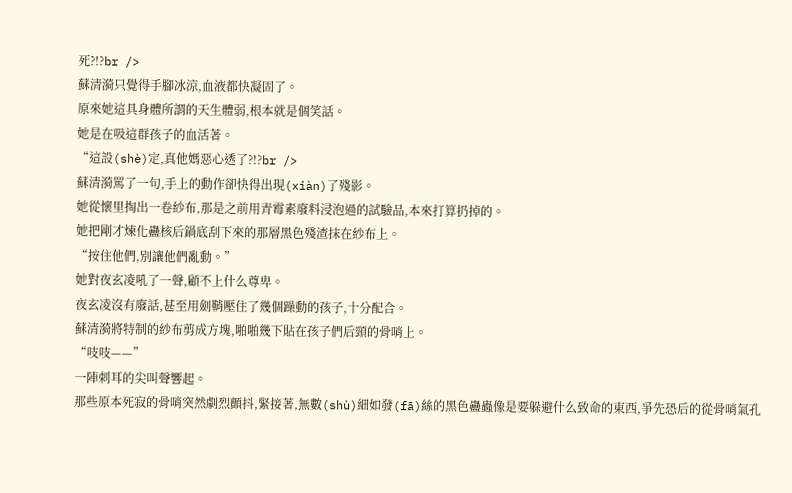死?!?br />
蘇清漪只覺得手腳冰涼,血液都快凝固了。
原來她這具身體所謂的天生體弱,根本就是個笑話。
她是在吸這群孩子的血活著。
“這設(shè)定,真他媽惡心透了?!?br />
蘇清漪罵了一句,手上的動作卻快得出現(xiàn)了殘影。
她從懷里掏出一卷紗布,那是之前用青霉素廢料浸泡過的試驗品,本來打算扔掉的。
她把剛才煉化蠱核后鍋底刮下來的那層黑色殘渣抹在紗布上。
“按住他們,別讓他們亂動。”
她對夜玄凌吼了一聲,顧不上什么尊卑。
夜玄凌沒有廢話,甚至用劍鞘壓住了幾個躁動的孩子,十分配合。
蘇清漪將特制的紗布剪成方塊,啪啪幾下貼在孩子們后頸的骨哨上。
“吱吱——”
一陣刺耳的尖叫聲響起。
那些原本死寂的骨哨突然劇烈顫抖,緊接著,無數(shù)細如發(fā)絲的黑色蠱蟲像是要躲避什么致命的東西,爭先恐后的從骨哨氣孔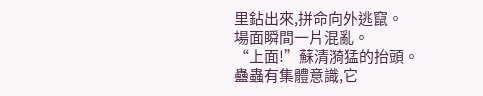里鉆出來,拼命向外逃竄。
場面瞬間一片混亂。
“上面!”蘇清漪猛的抬頭。
蠱蟲有集體意識,它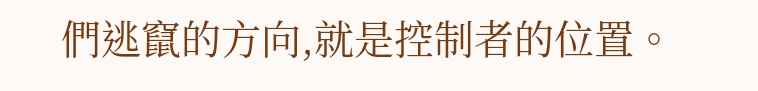們逃竄的方向,就是控制者的位置。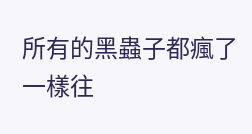所有的黑蟲子都瘋了一樣往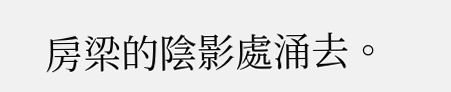房梁的陰影處涌去。